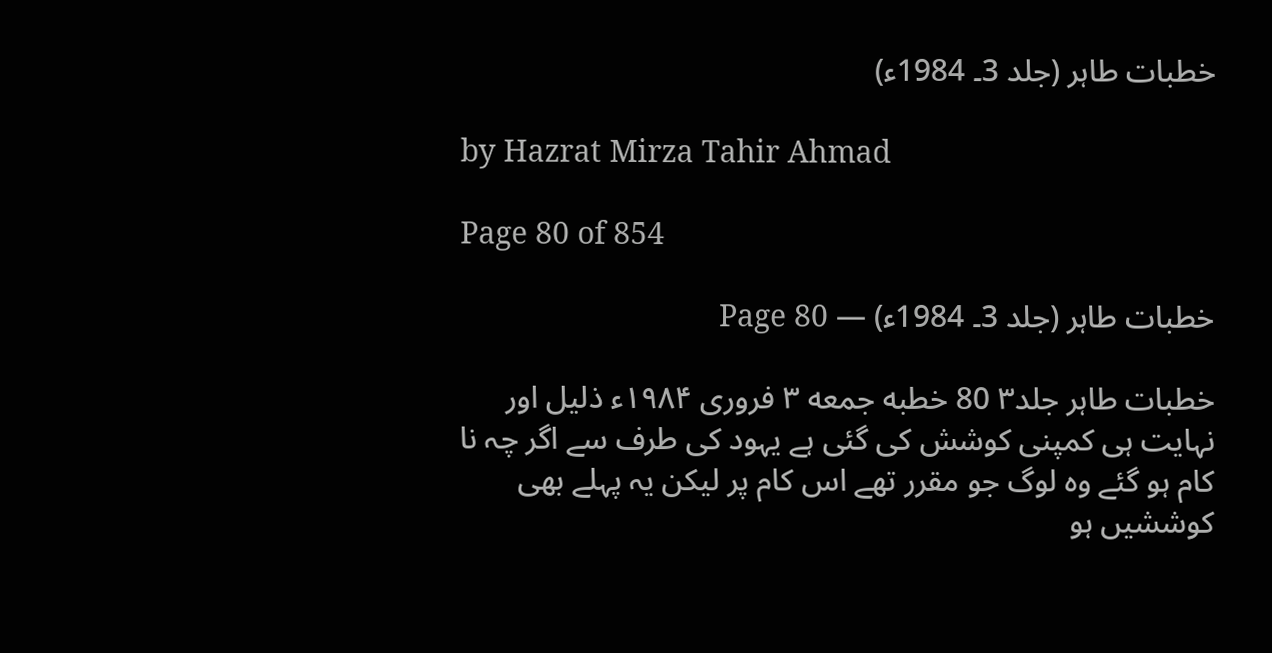خطبات طاہر (جلد 3۔ 1984ء)

by Hazrat Mirza Tahir Ahmad

Page 80 of 854

خطبات طاہر (جلد 3۔ 1984ء) — Page 80

خطبات طاہر جلد۳ 80 خطبه جمعه ۳ فروری ۱۹۸۴ء ذلیل اور نہایت ہی کمپنی کوشش کی گئی ہے یہود کی طرف سے اگر چہ نا کام ہو گئے وہ لوگ جو مقرر تھے اس کام پر لیکن یہ پہلے بھی کوششیں ہو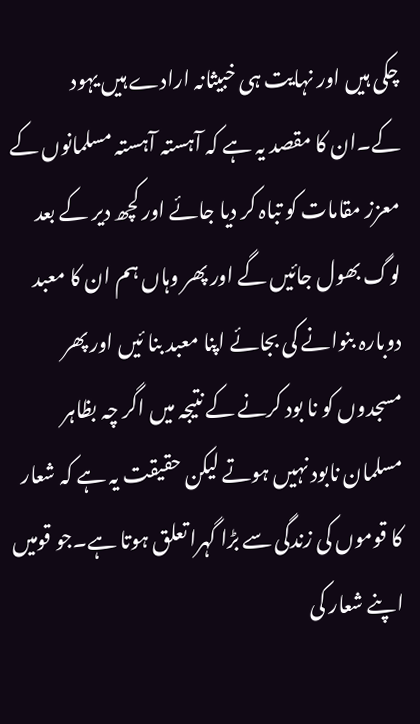چکی ہیں اور نہایت ہی خبیثانہ ارادے ہیں یہود کے۔ان کا مقصد یہ ہے کہ آہستہ آہستہ مسلمانوں کے معزز مقامات کو تباہ کر دیا جائے اور کچھ دیر کے بعد لوگ بھول جائیں گے اور پھر وہاں ہم ان کا معبد دوبارہ بنوانے کی بجائے اپنا معبد بنا ئیں اور پھر مسجدوں کو نا بود کرنے کے نتیجہ میں اگر چہ بظاہر مسلمان نابود نہیں ہوتے لیکن حقیقت یہ ہے کہ شعار کا قوموں کی زندگی سے بڑا گہرا تعلق ہوتا ہے۔جو قومیں اپنے شعار کی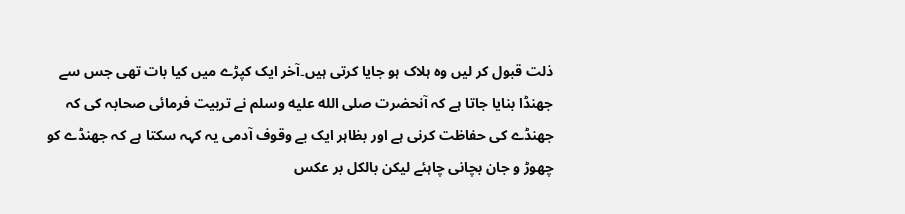ذلت قبول کر لیں وہ ہلاک ہو جایا کرتی ہیں۔آخر ایک کپڑے میں کیا بات تھی جس سے جھنڈا بنایا جاتا ہے کہ آنحضرت صلى الله عليه وسلم نے تربیت فرمائی صحابہ کی کہ جھنڈے کی حفاظت کرنی ہے اور بظاہر ایک بے وقوف آدمی یہ کہہ سکتا ہے کہ جھنڈے کو چھوڑ و جان بچانی چاہئے لیکن بالکل بر عکس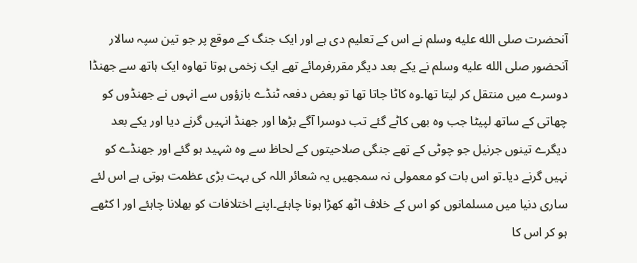آنحضرت صلى الله عليه وسلم نے اس کے تعلیم دی ہے اور ایک جنگ کے موقع پر جو تین سپہ سالار آنحضور صلى الله عليه وسلم نے یکے بعد دیگر مقررفرمائے تھے ایک زخمی ہوتا تھاوہ ایک ہاتھ سے جھنڈا دوسرے میں منتقل کر لیتا تھا۔وہ کاٹا جاتا تھا تو بعض دفعہ ٹنڈے بازؤوں سے انہوں نے جھنڈوں کو چھاتی کے ساتھ لپیٹا جب وہ بھی کاٹے گئے تب دوسرا آگے بڑھا اور جھنڈ انہیں گرنے دیا اور یکے بعد دیگرے تینوں جرنیل جو چوٹی کے تھے جنگی صلاحیتوں کے لحاظ سے وہ شہید ہو گئے اور جھنڈے کو نہیں گرنے دیا۔تو اس بات کو معمولی نہ سمجھیں یہ شعائر اللہ کی بہت بڑی عظمت ہوتی ہے اس لئے ساری دنیا میں مسلمانوں کو اس کے خلاف اٹھ کھڑا ہونا چاہئے۔اپنے اختلافات کو بھلانا چاہئے اور ا کٹھے ہو کر اس کا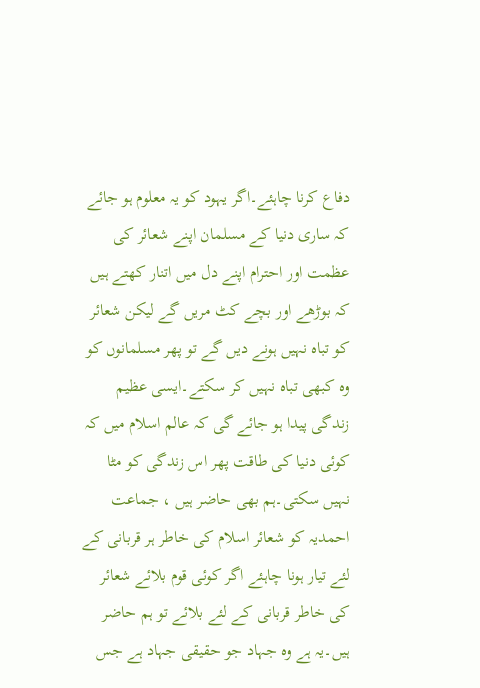دفاع کرنا چاہئے۔اگر یہود کو یہ معلوم ہو جائے کہ ساری دنیا کے مسلمان اپنے شعائر کی عظمت اور احترام اپنے دل میں اتنار کھتے ہیں کہ بوڑھے اور بچے کٹ مریں گے لیکن شعائر کو تباہ نہیں ہونے دیں گے تو پھر مسلمانوں کو وہ کبھی تباہ نہیں کر سکتے۔ایسی عظیم زندگی پیدا ہو جائے گی کہ عالم اسلام میں کہ کوئی دنیا کی طاقت پھر اس زندگی کو مٹا نہیں سکتی۔ہم بھی حاضر ہیں ، جماعت احمدیہ کو شعائر اسلام کی خاطر ہر قربانی کے لئے تیار ہونا چاہئے اگر کوئی قوم بلائے شعائر کی خاطر قربانی کے لئے بلائے تو ہم حاضر ہیں۔یہ ہے وہ جہاد جو حقیقی جہاد ہے جس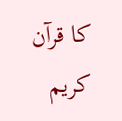کا قرآن کریم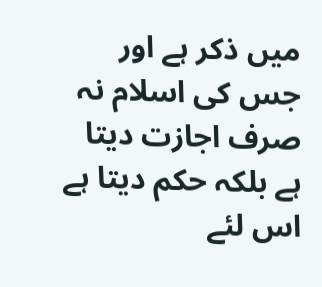میں ذکر ہے اور جس کی اسلام نہ صرف اجازت دیتا ہے بلکہ حکم دیتا ہے اس لئے